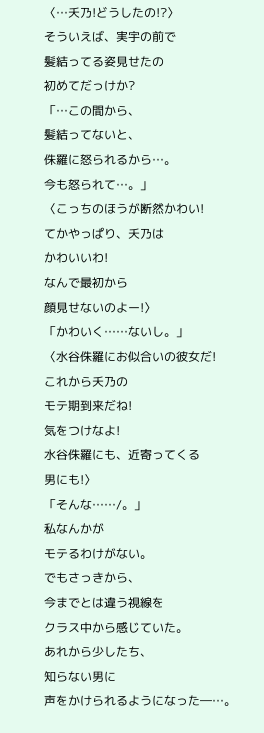〈…夭乃!どうしたの!?〉
そういえば、実宇の前で
髪結ってる姿見せたの
初めてだっけか?
「…この間から、
髪結ってないと、
侏羅に怒られるから…。
今も怒られて…。」
〈こっちのほうが断然かわい!
てかやっぱり、夭乃は
かわいいわ!
なんで最初から
顔見せないのよー!〉
「かわいく……ないし。」
〈水谷侏羅にお似合いの彼女だ!
これから夭乃の
モテ期到来だね!
気をつけなよ!
水谷侏羅にも、近寄ってくる
男にも!〉
「そんな……/。」
私なんかが
モテるわけがない。
でもさっきから、
今までとは違う視線を
クラス中から感じていた。
あれから少したち、
知らない男に
声をかけられるようになった―…。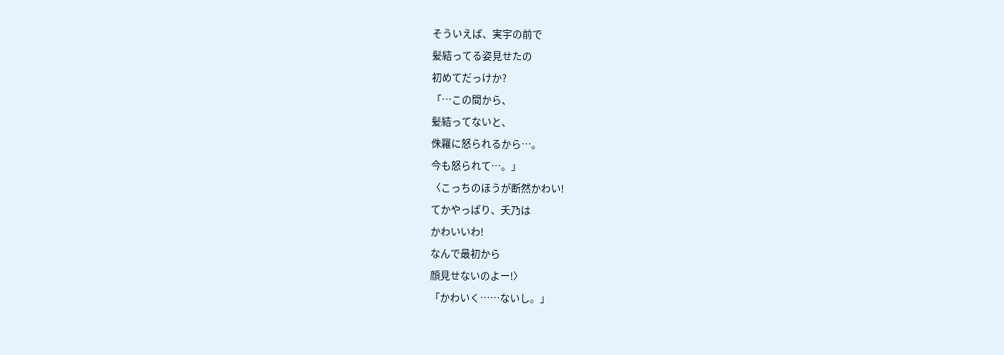そういえば、実宇の前で
髪結ってる姿見せたの
初めてだっけか?
「…この間から、
髪結ってないと、
侏羅に怒られるから…。
今も怒られて…。」
〈こっちのほうが断然かわい!
てかやっぱり、夭乃は
かわいいわ!
なんで最初から
顔見せないのよー!〉
「かわいく……ないし。」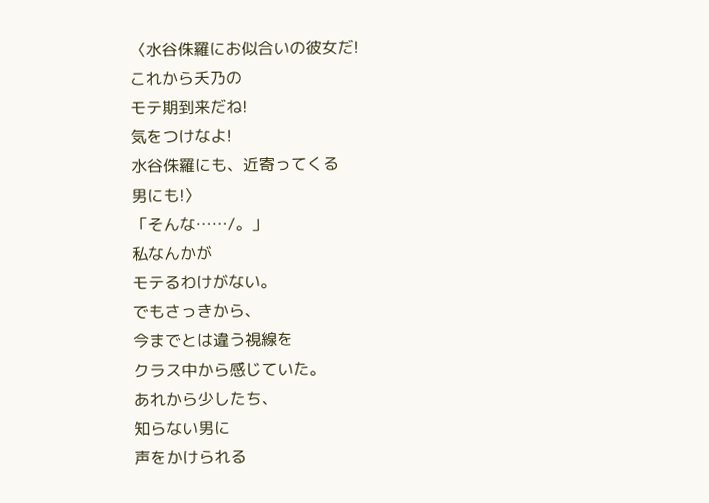〈水谷侏羅にお似合いの彼女だ!
これから夭乃の
モテ期到来だね!
気をつけなよ!
水谷侏羅にも、近寄ってくる
男にも!〉
「そんな……/。」
私なんかが
モテるわけがない。
でもさっきから、
今までとは違う視線を
クラス中から感じていた。
あれから少したち、
知らない男に
声をかけられる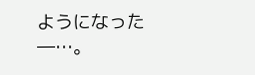ようになった―…。